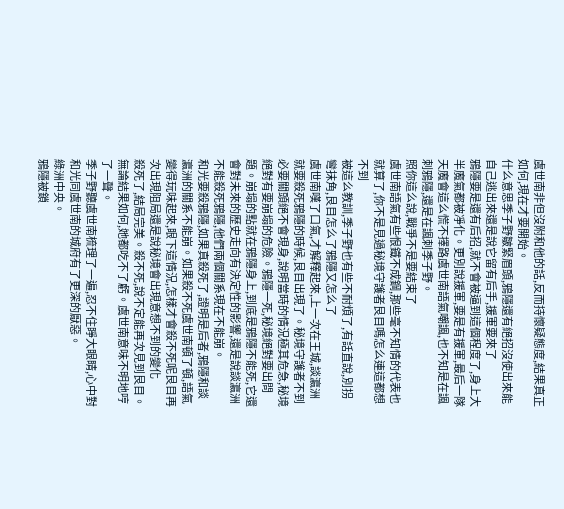虞世南非但沒附和他的話,反而持懷疑態度,結果真正如何,現在才要開始。
什么意思季子野皺緊眉頭,鴉隱還有絕招沒使出來能自己逃出來還是說它留有后手,援軍要來了
鴉隱要是還有后招,就不會被逼到這個程度了,身上大半魔氣都被凈化。更別說援軍,要是有援軍,最后一隊天魔會這么慌不擇路虞世南語氣嘲諷,也不知是在諷刺鴉隱,還是在諷刺季子野。
照你這么說,戰爭不是要結束了
虞世南語氣有些恨鐵不成鋼,那些毫不知情的代表也就算了,你不是見過秘境守護者艮目嗎怎么連這都想不到
被這么教訓,季子野也有些不耐煩了,有話直說,別拐彎抹角,艮目怎么了鴉隱又怎么了
虞世南嘆了口氣,才解釋起來,上一次在王城,談瀛洲就要殺死鴉隱的時候,艮目出現了。秘境守護者不到必要關頭絕不會現身,說明當時的情況極其危急,秘境絕對有要崩塌的危險。鴉隱一死,秘境絕對要出問題。崩塌的點就在鴉隱身上,到底是鴉隱不能死,它還會對未來的歷史走向有決定性的影響,還是說談瀛洲不能殺死鴉隱,他們兩個關系現在不能崩。
和光要殺鴉隱,如果真殺死了,證明是后者,鴉隱和談瀛洲的關系不能崩。如果殺不死虞世南頓了頓,語氣變得玩味起來,眼下這情況,怎樣才會殺不死呢艮目再次出現阻局還是說秘境會出現意想不到的變化
殺死了,結局完美。殺不死,說不定能再次見到艮目。無論結果如何,她都吃不了虧。虞世南意味不明地哼了一聲。
季子野聽虞世南梳理了一遍,忍不住睜大眼睛,心中對和光同虞世南的城府有了更深的厭惡。
綠洲中央。
鴉隱被鎖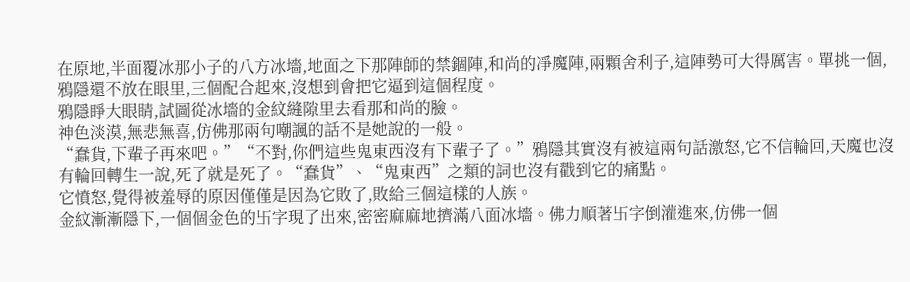在原地,半面覆冰那小子的八方冰墻,地面之下那陣師的禁錮陣,和尚的凈魔陣,兩顆舍利子,這陣勢可大得厲害。單挑一個,鴉隱還不放在眼里,三個配合起來,沒想到會把它逼到這個程度。
鴉隱睜大眼睛,試圖從冰墻的金紋縫隙里去看那和尚的臉。
神色淡漠,無悲無喜,仿佛那兩句嘲諷的話不是她說的一般。
“蠢貨,下輩子再來吧。”“不對,你們這些鬼東西沒有下輩子了。”鴉隱其實沒有被這兩句話激怒,它不信輪回,天魔也沒有輪回轉生一說,死了就是死了。“蠢貨”、“鬼東西”之類的詞也沒有戳到它的痛點。
它憤怒,覺得被羞辱的原因僅僅是因為它敗了,敗給三個這樣的人族。
金紋漸漸隱下,一個個金色的卐字現了出來,密密麻麻地擠滿八面冰墻。佛力順著卐字倒灌進來,仿佛一個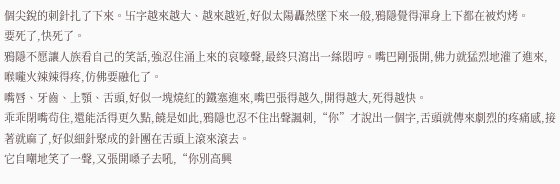個尖銳的刺針扎了下來。卐字越來越大、越來越近,好似太陽轟然墜下來一般,鴉隱覺得渾身上下都在被灼烤。
要死了,快死了。
鴉隱不愿讓人族看自己的笑話,強忍住涌上來的哀嚎聲,最終只瀉出一絲悶哼。嘴巴剛張開,佛力就猛烈地灌了進來,喉嚨火辣辣得疼,仿佛要融化了。
嘴唇、牙齒、上顎、舌頭,好似一塊燒紅的鐵塞進來,嘴巴張得越久,開得越大,死得越快。
乖乖閉嘴茍住,還能活得更久點,饒是如此,鴉隱也忍不住出聲諷刺,“你”才說出一個字,舌頭就傳來劇烈的疼痛感,接著就麻了,好似細針聚成的針團在舌頭上滾來滾去。
它自嘲地笑了一聲,又張開嗓子去吼,“你別高興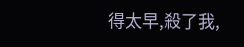得太早,殺了我,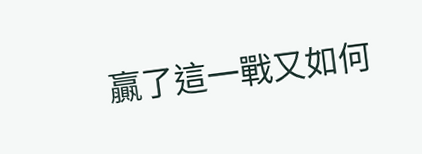贏了這一戰又如何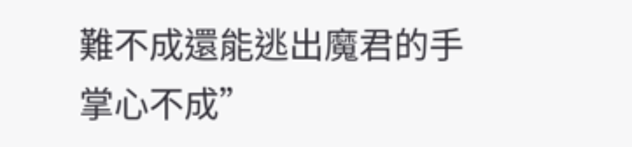難不成還能逃出魔君的手掌心不成”